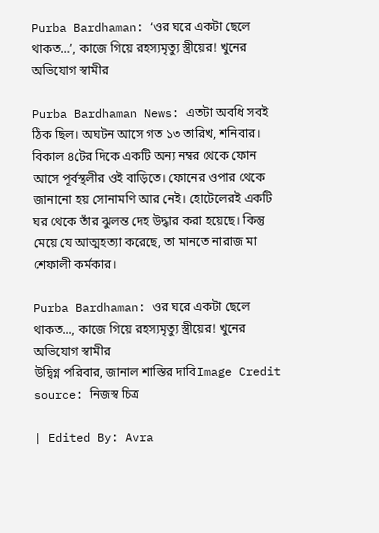Purba Bardhaman: ‘ওর ঘরে একটা ছেলে থাকত…’, কাজে গিয়ে রহস্যমৃত্যু স্ত্রীয়ের! খুনের অভিযোগ স্বামীর

Purba Bardhaman News: এতটা অবধি সবই ঠিক ছিল। অঘটন আসে গত ১৩ তারিখ, শনিবার। বিকাল ৪টের দিকে একটি অন্য নম্বর থেকে ফোন আসে পূর্বস্থলীর ওই বাড়িতে। ফোনের ওপার থেকে জানানো হয় সোনামণি আর নেই। হোটেলেরই একটি ঘর থেকে তাঁর ঝুলন্ত দেহ উদ্ধার করা হয়েছে। কিন্তু মেয়ে যে আত্মহত্যা করেছে, তা মানতে নারাজ মা শেফালী কর্মকার।

Purba Bardhaman: ওর ঘরে একটা ছেলে থাকত..., কাজে গিয়ে রহস্যমৃত্যু স্ত্রীয়ের! খুনের অভিযোগ স্বামীর
উদ্বিগ্ন পরিবার, জানাল শাস্তির দাবিImage Credit source: নিজস্ব চিত্র

| Edited By: Avra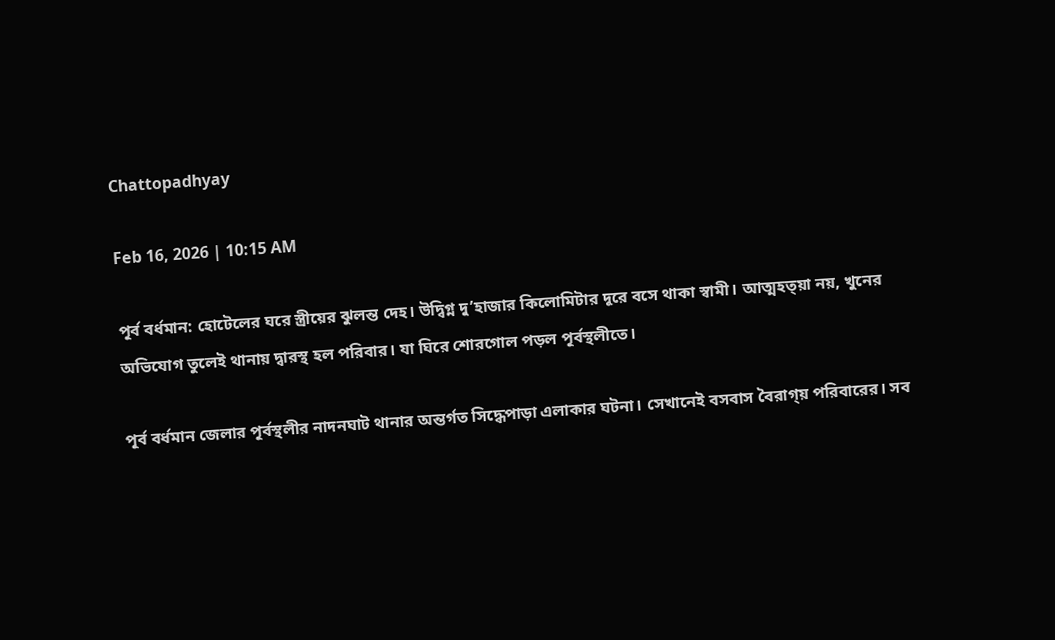Chattopadhyay

Feb 16, 2026 | 10:15 AM

পূর্ব বর্ধমান: হোটেলের ঘরে স্ত্রীয়ের ঝুলন্ত দেহ। উদ্বিগ্ন দু’হাজার কিলোমিটার দূরে বসে থাকা স্বামী। আত্মহত্য়া নয়, খুনের অভিযোগ তুলেই থানায় দ্বারস্থ হল পরিবার। যা ঘিরে শোরগোল পড়ল পূর্বস্থলীতে।

পূর্ব বর্ধমান জেলার পূর্বস্থলীর নাদনঘাট থানার অন্তর্গত সিদ্ধেপাড়া এলাকার ঘটনা। সেখানেই বসবাস বৈরাগ্য় পরিবারের। সব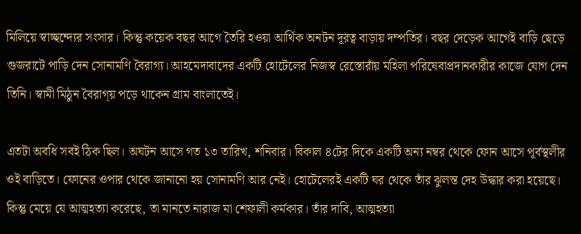মিলিয়ে স্বাচ্ছন্দ্যের সংসার। কিন্তু কয়েক বছর আগে তৈরি হওয়া আর্থিক অনটন দূরত্ব বাড়ায় দম্পতির। বছর দেড়েক আগেই বাড়ি ছেড়ে গুজরাটে পাড়ি দেন সোনামণি বৈরাগ্য। আহমেদাবাদের একটি হোটেলের নিজস্ব রেস্তোরাঁয় মহিলা পরিষেবাপ্রদানকারীর কাজে যোগ দেন তিনি। স্বামী মিঠুন বৈরাগ্য় পড়ে থাকেন গ্রাম বাংলাতেই।

এতটা অবধি সবই ঠিক ছিল। অঘটন আসে গত ১৩ তারিখ, শনিবার। বিকাল ৪টের দিকে একটি অন্য নম্বর থেকে ফোন আসে পূর্বস্থলীর ওই বাড়িতে। ফোনের ওপার থেকে জানানো হয় সোনামণি আর নেই। হোটেলেরই একটি ঘর থেকে তাঁর ঝুলন্ত দেহ উদ্ধার করা হয়েছে। কিন্তু মেয়ে যে আত্মহত্যা করেছে, তা মানতে নারাজ মা শেফালী কর্মকার। তাঁর দাবি, আত্মহত্যা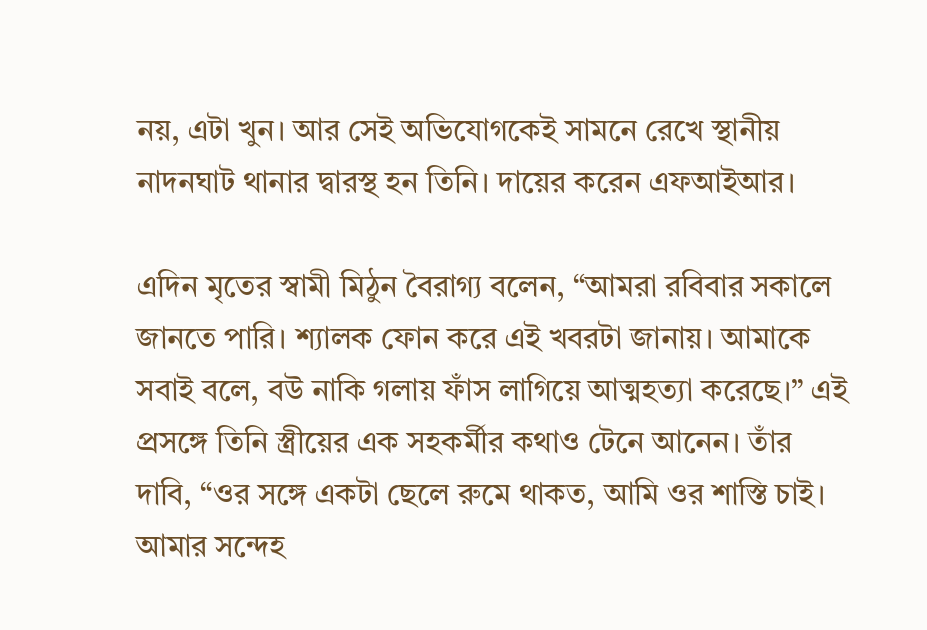নয়, এটা খুন। আর সেই অভিযোগকেই সামনে রেখে স্থানীয় নাদনঘাট থানার দ্বারস্থ হন তিনি। দায়ের করেন এফআইআর।

এদিন মৃতের স্বামী মিঠুন বৈরাগ্য বলেন, “আমরা রবিবার সকালে জানতে পারি। শ্যালক ফোন করে এই খবরটা জানায়। আমাকে সবাই বলে, বউ নাকি গলায় ফাঁস লাগিয়ে আত্মহত্যা করেছে।” এই প্রসঙ্গে তিনি স্ত্রীয়ের এক সহকর্মীর কথাও টেনে আনেন। তাঁর দাবি, “ওর সঙ্গে একটা ছেলে রুমে থাকত, আমি ওর শাস্তি চাই। আমার সন্দেহ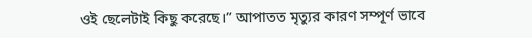ওই ছেলেটাই কিছু করেছে।” আপাতত মৃত্যুর কারণ সম্পূর্ণ ভাবে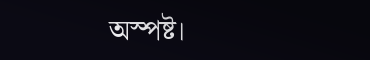অস্পষ্ট।